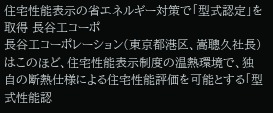住宅性能表示の省エネルギー対策で「型式認定」を取得 長谷工コーポ
長谷工コーポレーション(東京都港区、嵩聰久社長)はこのほど、住宅性能表示制度の温熱環境で、独自の断熱仕様による住宅性能評価を可能とする「型式性能認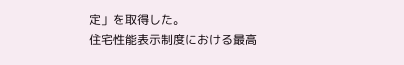定」を取得した。
住宅性能表示制度における最高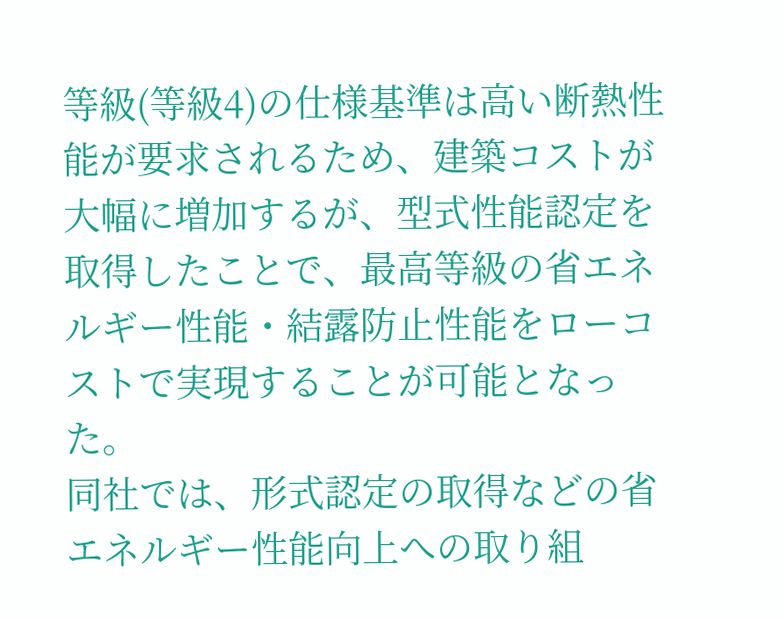等級(等級4)の仕様基準は高い断熱性能が要求されるため、建築コストが大幅に増加するが、型式性能認定を取得したことで、最高等級の省エネルギー性能・結露防止性能をローコストで実現することが可能となった。
同社では、形式認定の取得などの省エネルギー性能向上への取り組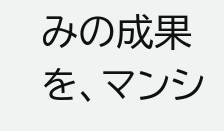みの成果を、マンシ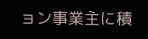ョン事業主に積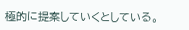極的に提案していくとしている。